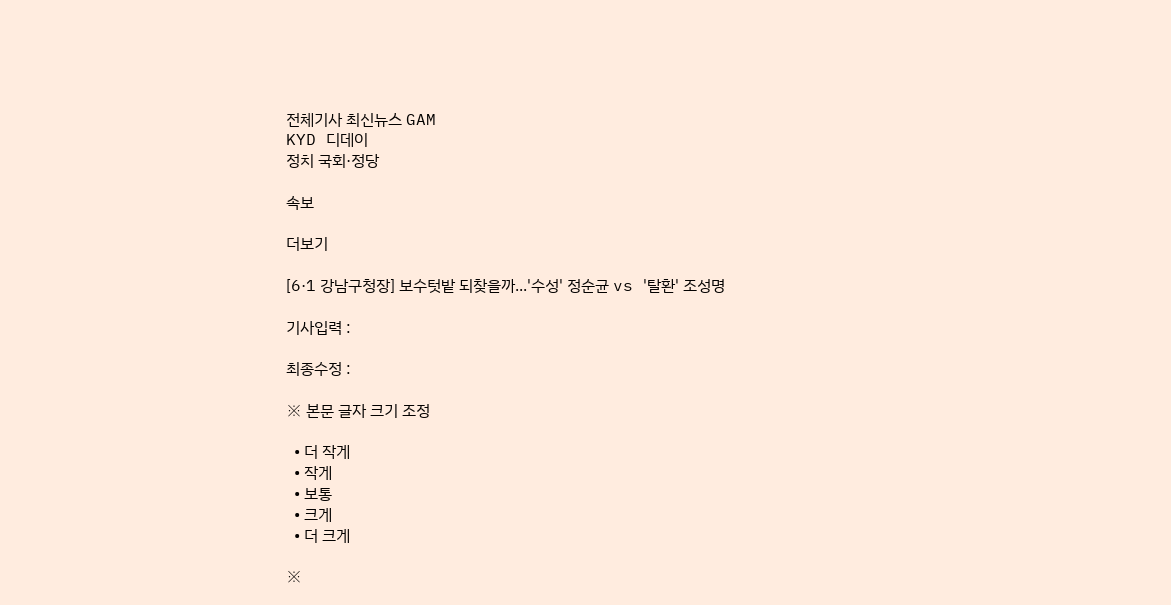전체기사 최신뉴스 GAM
KYD 디데이
정치 국회·정당

속보

더보기

[6·1 강남구청장] 보수텃밭 되찾을까...'수성' 정순균 vs '탈환' 조성명

기사입력 :

최종수정 :

※ 본문 글자 크기 조정

  • 더 작게
  • 작게
  • 보통
  • 크게
  • 더 크게

※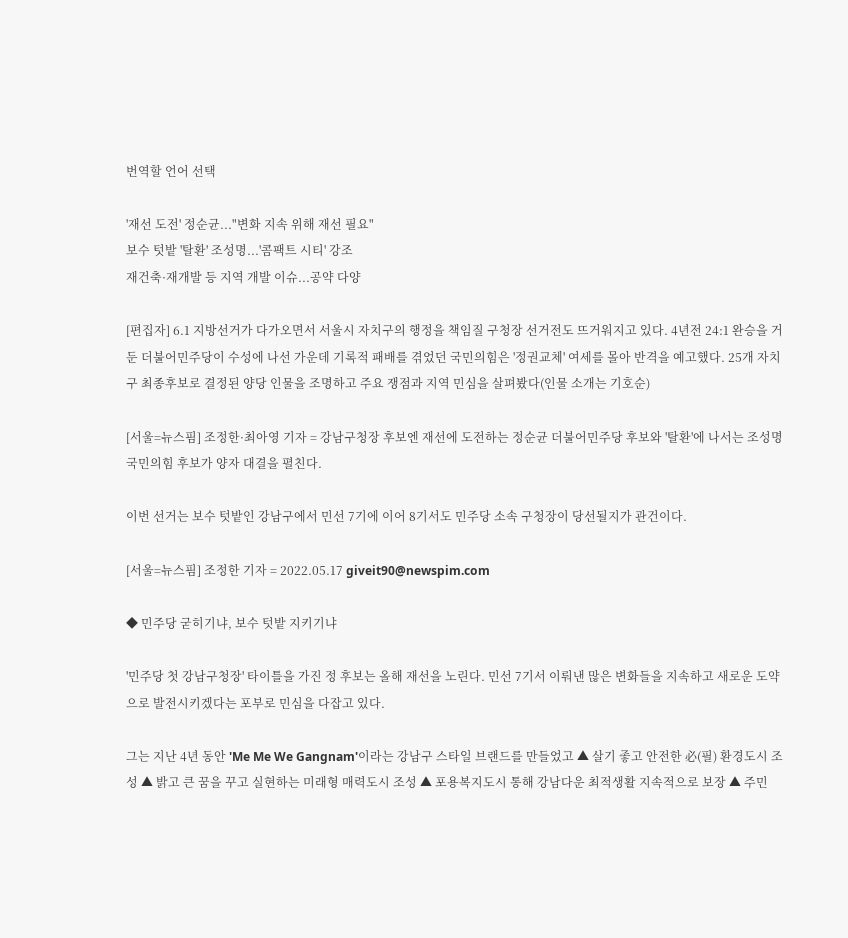번역할 언어 선택

'재선 도전' 정순균..."변화 지속 위해 재선 필요"
보수 텃밭 '탈환' 조성명...'콤팩트 시티' 강조
재건축·재개발 등 지역 개발 이슈...공약 다양

[편집자] 6.1 지방선거가 다가오면서 서울시 자치구의 행정을 책임질 구청장 선거전도 뜨거워지고 있다. 4년전 24:1 완승을 거둔 더불어민주당이 수성에 나선 가운데 기록적 패배를 겪었던 국민의힘은 '정권교체' 여세를 몰아 반격을 예고했다. 25개 자치구 최종후보로 결정된 양당 인물을 조명하고 주요 쟁점과 지역 민심을 살펴봤다(인물 소개는 기호순)

[서울=뉴스핌] 조정한·최아영 기자 = 강남구청장 후보엔 재선에 도전하는 정순균 더불어민주당 후보와 '탈환'에 나서는 조성명 국민의힘 후보가 양자 대결을 펼친다.

이번 선거는 보수 텃밭인 강남구에서 민선 7기에 이어 8기서도 민주당 소속 구청장이 당선될지가 관건이다.

[서울=뉴스핌] 조정한 기자 = 2022.05.17 giveit90@newspim.com

◆ 민주당 굳히기냐, 보수 텃밭 지키기냐

'민주당 첫 강남구청장' 타이틀을 가진 정 후보는 올해 재선을 노린다. 민선 7기서 이뤄낸 많은 변화들을 지속하고 새로운 도약으로 발전시키겠다는 포부로 민심을 다잡고 있다.

그는 지난 4년 동안 'Me Me We Gangnam'이라는 강남구 스타일 브랜드를 만들었고 ▲ 살기 좋고 안전한 必(필) 환경도시 조성 ▲ 밝고 큰 꿈을 꾸고 실현하는 미래형 매력도시 조성 ▲ 포용복지도시 통해 강남다운 최적생활 지속적으로 보장 ▲ 주민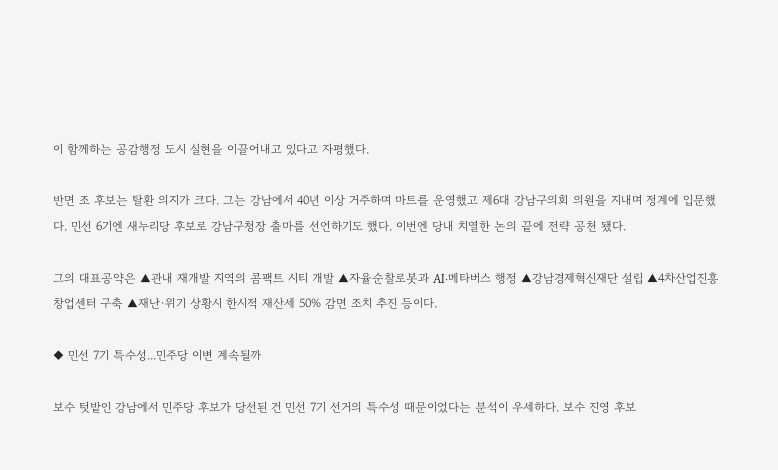이 함께하는 공감행정 도시 실현을 이끌어내고 있다고 자평했다.

반면 조 후보는 탈환 의지가 크다. 그는 강남에서 40년 이상 거주하며 마트를 운영했고 제6대 강남구의회 의원을 지내며 정계에 입문했다. 민선 6기엔 새누리당 후보로 강남구청장 출마를 선언하기도 했다. 이번엔 당내 치열한 논의 끝에 전략 공천 됐다.

그의 대표공약은 ▲관내 재개발 지역의 콤팩트 시티 개발 ▲자율순찰로봇과 AI·메타버스 행정 ▲강남경제혁신재단 설립 ▲4차산업진흥창업센터 구축 ▲재난·위기 상황시 한시적 재산세 50% 감면 조치 추진 등이다.

◆ 민선 7기 특수성...민주당 이변 계속될까

보수 텃밭인 강남에서 민주당 후보가 당선된 건 민선 7기 선거의 특수성 때문이었다는 분석이 우세하다. 보수 진영 후보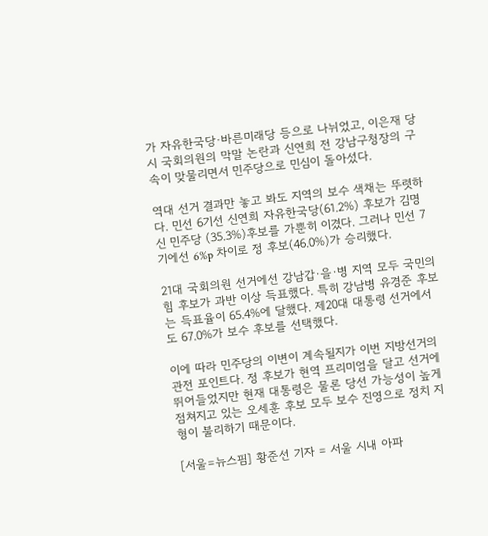가 자유한국당·바른미래당 등으로 나뉘었고, 이은재 당시 국회의원의 막말 논란과 신연희 전 강남구청장의 구속이 맞물리면서 민주당으로 민심이 돌아섰다.

역대 선거 결과만 놓고 봐도 지역의 보수 색채는 뚜렷하다. 민선 6기선 신연희 자유한국당(61.2%) 후보가 김명신 민주당 (35.3%)후보를 가뿐히 이겼다. 그러나 민선 7기에선 6%p 차이로 정 후보(46.0%)가 승리했다.

21대 국회의원 선거에선 강남갑·을·병 지역 모두 국민의힘 후보가 과반 이상 득표했다. 특히 강남병 유경준 후보는 득표율이 65.4%에 달했다. 제20대 대통령 선거에서도 67.0%가 보수 후보를 선택했다.

이에 따라 민주당의 이변이 계속될지가 이번 지방선거의 관전 포인트다. 정 후보가 현역 프리미엄을 달고 선거에 뛰어들었지만 현재 대통령은 물론 당선 가능성이 높게 점쳐지고 있는 오세훈 후보 모두 보수 진영으로 정치 지형이 불리하기 때문이다.

[서울=뉴스핌] 황준선 기자 = 서울 시내 아파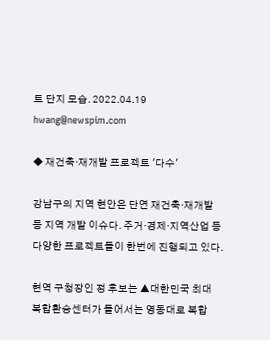트 단지 모습. 2022.04.19 hwang@newspim.com

◆ 재건축·재개발 프로젝트 '다수'

강남구의 지역 현안은 단연 재건축·재개발 등 지역 개발 이슈다. 주거·경제·지역산업 등 다양한 프로젝트들이 한번에 진행되고 있다.

현역 구청장인 정 후보는 ▲대한민국 최대 복합환승센터가 들어서는 영동대로 복합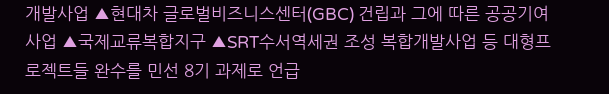개발사업 ▲현대차 글로벌비즈니스센터(GBC) 건립과 그에 따른 공공기여사업 ▲국제교류복합지구 ▲SRT수서역세권 조성 복합개발사업 등 대형프로젝트들 완수를 민선 8기 과제로 언급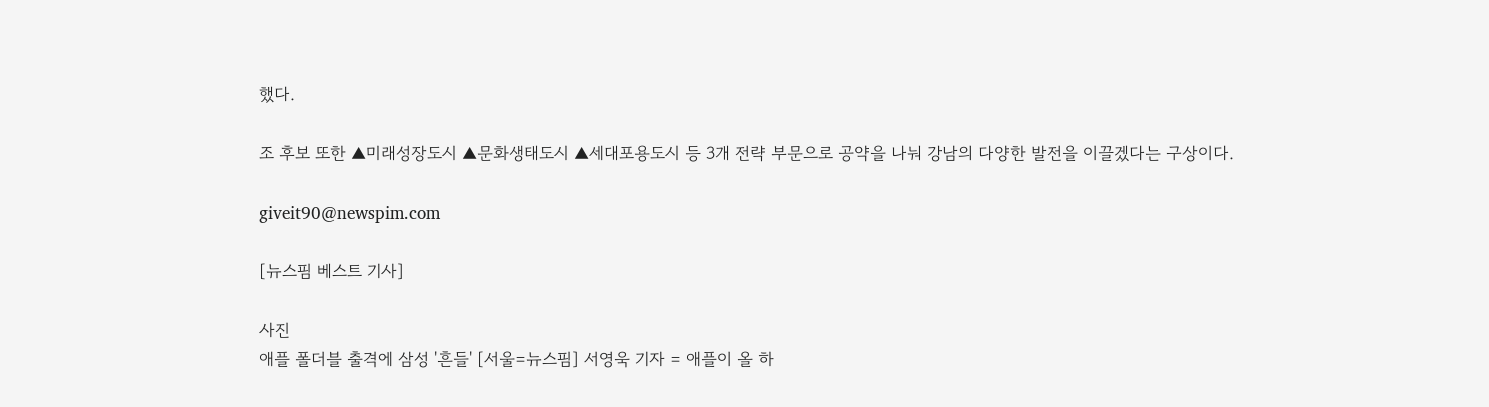했다.

조 후보 또한 ▲미래성장도시 ▲문화생태도시 ▲세대포용도시 등 3개 전략 부문으로 공약을 나눠 강남의 다양한 발전을 이끌겠다는 구상이다.

giveit90@newspim.com

[뉴스핌 베스트 기사]

사진
애플 폴더블 출격에 삼성 '흔들' [서울=뉴스핌] 서영욱 기자 = 애플이 올 하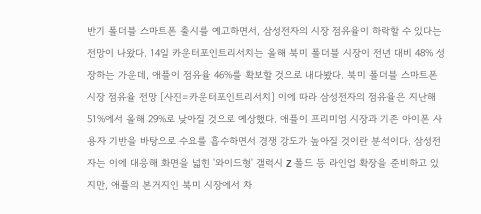반기 폴더블 스마트폰 출시를 예고하면서, 삼성전자의 시장 점유율이 하락할 수 있다는 전망이 나왔다. 14일 카운터포인트리서치는 올해 북미 폴더블 시장이 전년 대비 48% 성장하는 가운데, 애플이 점유율 46%를 확보할 것으로 내다봤다. 북미 폴더블 스마트폰 시장 점유율 전망 [사진=카운터포인트리서치] 이에 따라 삼성전자의 점유율은 지난해 51%에서 올해 29%로 낮아질 것으로 예상했다. 애플이 프리미엄 시장과 기존 아이폰 사용자 기반을 바탕으로 수요를 흡수하면서 경쟁 강도가 높아질 것이란 분석이다. 삼성전자는 이에 대응해 화면을 넓힌 '와이드형' 갤럭시 Z 폴드 등 라인업 확장을 준비하고 있지만, 애플의 본거지인 북미 시장에서 차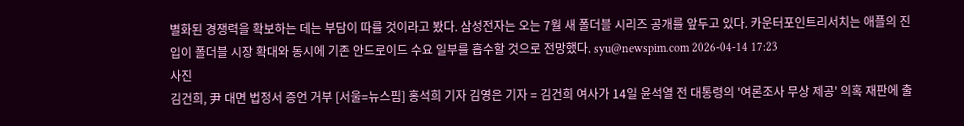별화된 경쟁력을 확보하는 데는 부담이 따를 것이라고 봤다. 삼성전자는 오는 7월 새 폴더블 시리즈 공개를 앞두고 있다. 카운터포인트리서치는 애플의 진입이 폴더블 시장 확대와 동시에 기존 안드로이드 수요 일부를 흡수할 것으로 전망했다. syu@newspim.com 2026-04-14 17:23
사진
김건희, 尹 대면 법정서 증언 거부 [서울=뉴스핌] 홍석희 기자 김영은 기자 = 김건희 여사가 14일 윤석열 전 대통령의 '여론조사 무상 제공' 의혹 재판에 출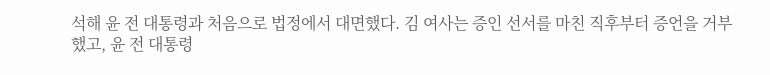석해 윤 전 대통령과 처음으로 법정에서 대면했다. 김 여사는 증인 선서를 마친 직후부터 증언을 거부했고, 윤 전 대통령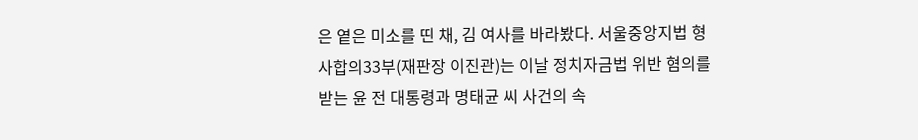은 옅은 미소를 띤 채, 김 여사를 바라봤다. 서울중앙지법 형사합의33부(재판장 이진관)는 이날 정치자금법 위반 혐의를 받는 윤 전 대통령과 명태균 씨 사건의 속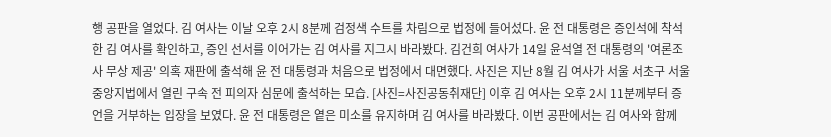행 공판을 열었다. 김 여사는 이날 오후 2시 8분께 검정색 수트를 차림으로 법정에 들어섰다. 윤 전 대통령은 증인석에 착석한 김 여사를 확인하고, 증인 선서를 이어가는 김 여사를 지그시 바라봤다. 김건희 여사가 14일 윤석열 전 대통령의 '여론조사 무상 제공' 의혹 재판에 출석해 윤 전 대통령과 처음으로 법정에서 대면했다. 사진은 지난 8월 김 여사가 서울 서초구 서울중앙지법에서 열린 구속 전 피의자 심문에 출석하는 모습. [사진=사진공동취재단] 이후 김 여사는 오후 2시 11분께부터 증언을 거부하는 입장을 보였다. 윤 전 대통령은 옅은 미소를 유지하며 김 여사를 바라봤다. 이번 공판에서는 김 여사와 함께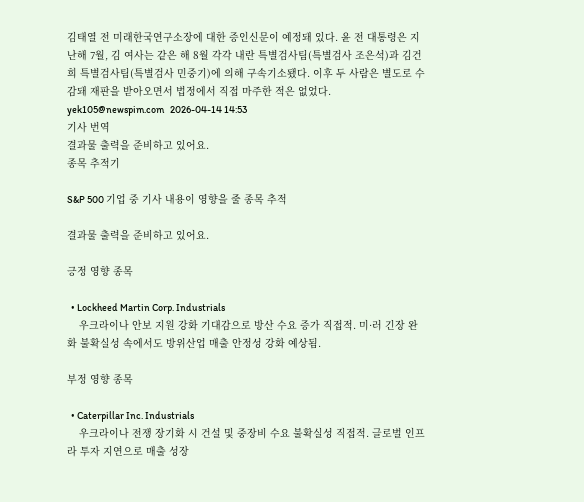김태열 전 미래한국연구소장에 대한 증인신문이 예정돼 있다. 윤 전 대통령은 지난해 7월, 김 여사는 같은 해 8월 각각 내란 특별검사팀(특별검사 조은석)과 김건희 특별검사팀(특별검사 민중기)에 의해 구속기소됐다. 이후 두 사람은 별도로 수감돼 재판을 받아오면서 법정에서 직접 마주한 적은 없었다. yek105@newspim.com   2026-04-14 14:53
기사 번역
결과물 출력을 준비하고 있어요.
종목 추적기

S&P 500 기업 중 기사 내용이 영향을 줄 종목 추적

결과물 출력을 준비하고 있어요.

긍정 영향 종목

  • Lockheed Martin Corp. Industrials
    우크라이나 안보 지원 강화 기대감으로 방산 수요 증가 직접적. 미·러 긴장 완화 불확실성 속에서도 방위산업 매출 안정성 강화 예상됨.

부정 영향 종목

  • Caterpillar Inc. Industrials
    우크라이나 전쟁 장기화 시 건설 및 중장비 수요 불확실성 직접적. 글로벌 인프라 투자 지연으로 매출 성장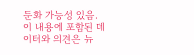둔화 가능성 있음.
이 내용에 포함된 데이터와 의견은 뉴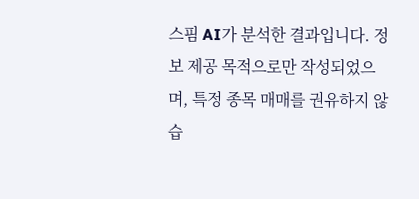스핌 AI가 분석한 결과입니다. 정보 제공 목적으로만 작성되었으며, 특정 종목 매매를 권유하지 않습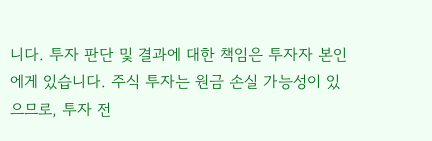니다. 투자 판단 및 결과에 대한 책임은 투자자 본인에게 있습니다. 주식 투자는 원금 손실 가능성이 있으므로, 투자 전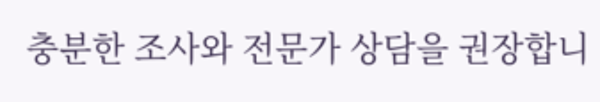충분한 조사와 전문가 상담을 권장합니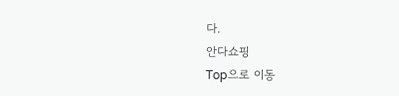다.
안다쇼핑
Top으로 이동